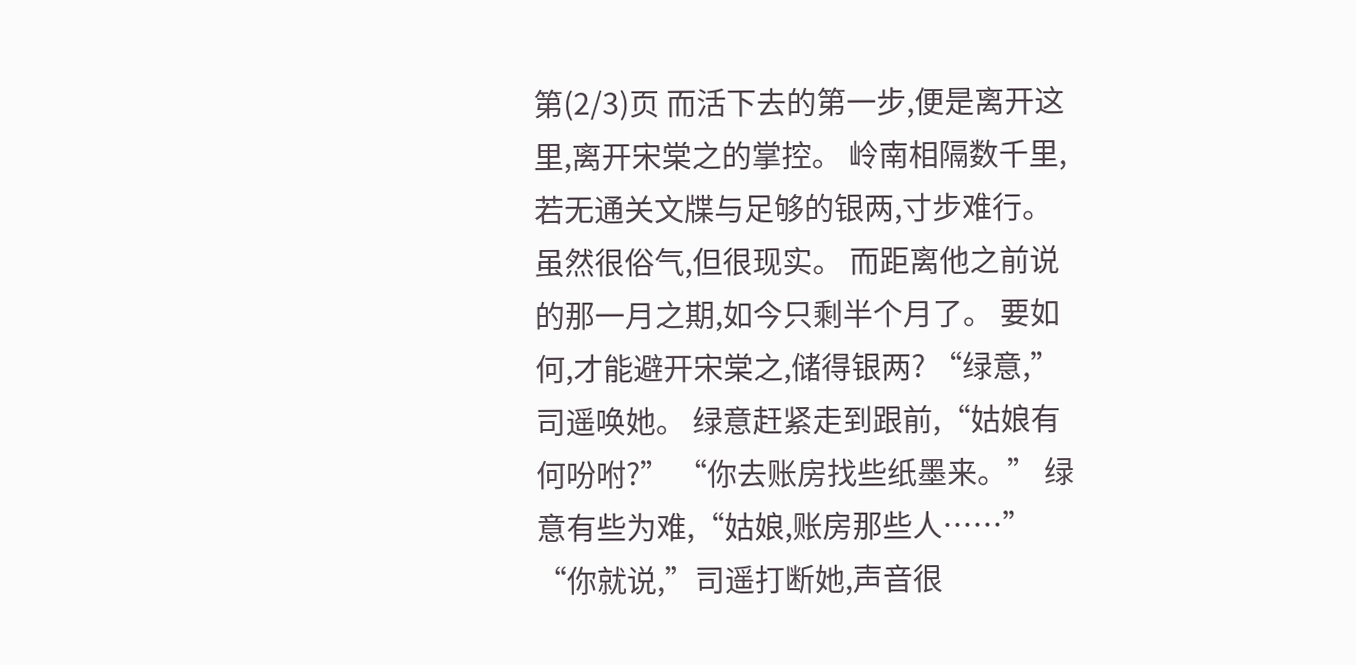第(2/3)页 而活下去的第一步,便是离开这里,离开宋棠之的掌控。 岭南相隔数千里,若无通关文牒与足够的银两,寸步难行。 虽然很俗气,但很现实。 而距离他之前说的那一月之期,如今只剩半个月了。 要如何,才能避开宋棠之,储得银两? “绿意,”司遥唤她。 绿意赶紧走到跟前,“姑娘有何吩咐?” “你去账房找些纸墨来。” 绿意有些为难,“姑娘,账房那些人……” “你就说,”司遥打断她,声音很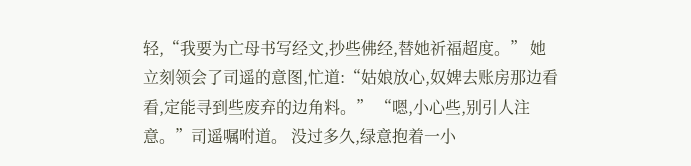轻,“我要为亡母书写经文,抄些佛经,替她祈福超度。” 她立刻领会了司遥的意图,忙道:“姑娘放心,奴婢去账房那边看看,定能寻到些废弃的边角料。” “嗯,小心些,别引人注意。”司遥嘱咐道。 没过多久,绿意抱着一小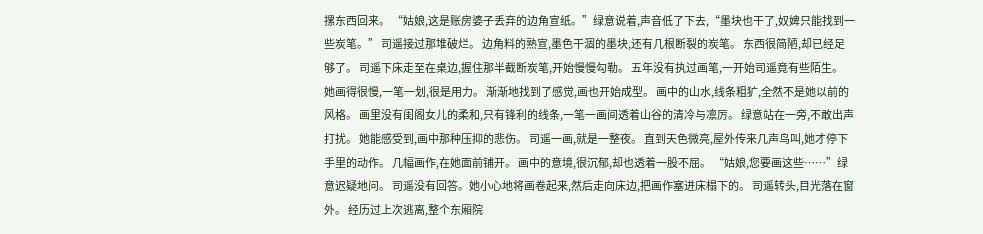摞东西回来。 “姑娘,这是账房婆子丢弃的边角宣纸。”绿意说着,声音低了下去,“墨块也干了,奴婢只能找到一些炭笔。” 司遥接过那堆破烂。 边角料的熟宣,墨色干涸的墨块,还有几根断裂的炭笔。 东西很简陋,却已经足够了。 司遥下床走至在桌边,握住那半截断炭笔,开始慢慢勾勒。 五年没有执过画笔,一开始司遥竟有些陌生。 她画得很慢,一笔一划,很是用力。 渐渐地找到了感觉,画也开始成型。 画中的山水,线条粗犷,全然不是她以前的风格。 画里没有闺阁女儿的柔和,只有锋利的线条,一笔一画间透着山谷的清冷与凛厉。 绿意站在一旁,不敢出声打扰。 她能感受到,画中那种压抑的悲伤。 司遥一画,就是一整夜。 直到天色微亮,屋外传来几声鸟叫,她才停下手里的动作。 几幅画作,在她面前铺开。 画中的意境,很沉郁,却也透着一股不屈。 “姑娘,您要画这些……”绿意迟疑地问。 司遥没有回答。她小心地将画卷起来,然后走向床边,把画作塞进床榻下的。 司遥转头,目光落在窗外。 经历过上次逃离,整个东厢院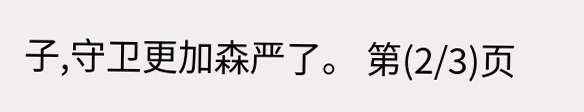子,守卫更加森严了。 第(2/3)页